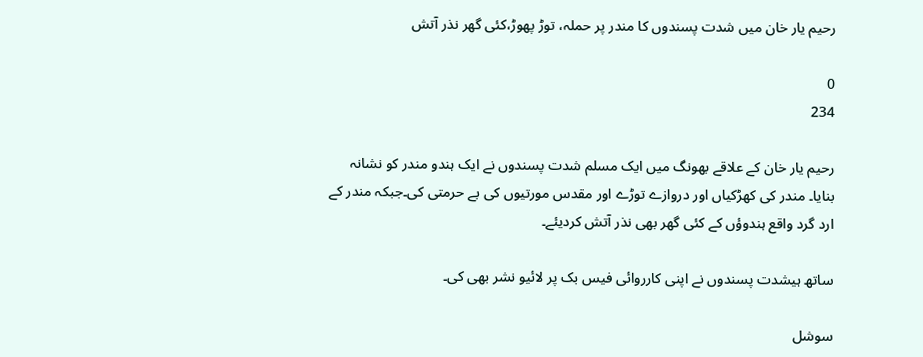رحیم یار خان میں شدت پسندوں کا مندر پر حملہ، توڑ پھوڑ،کئی گھر نذر آتش

0
234

رحیم یار خان کے علاقے بھونگ میں ایک مسلم شدت پسندوں نے ایک ہندو مندر کو نشانہ بنایا۔ مندر کی کھڑکیاں اور دروازے توڑے اور مقدس مورتیوں کی بے حرمتی کی۔جبکہ مندر کے ارد گرد واقع ہندوؤں کے کئی گھر بھی نذر آتش کردیئے۔

ساتھ ہیشدت پسندوں نے اپنی کارروائی فیس بک پر لائیو نشر بھی کی۔

سوشل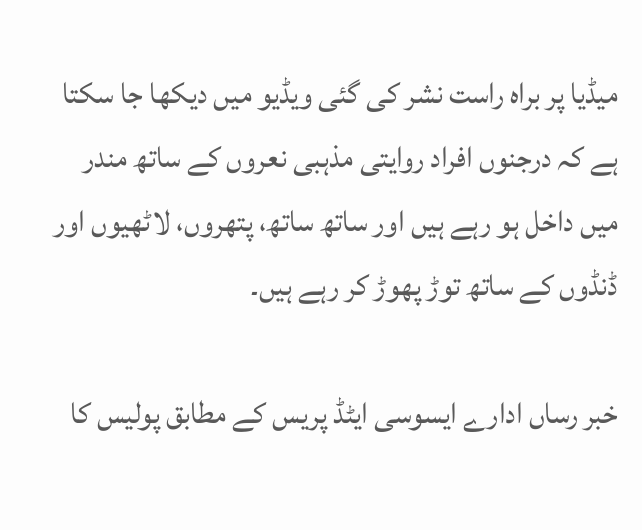میڈیا پر براہ راست نشر کی گئی ویڈیو میں دیکھا جا سکتا ہے کہ درجنوں افراد روایتی مذہبی نعروں کے ساتھ مندر میں داخل ہو رہے ہیں اور ساتھ ساتھ، پتھروں، لاٹھیوں اور ڈنڈوں کے ساتھ توڑ پھوڑ کر رہے ہیں۔

خبر رساں ادارے ایسوسی ایٹڈ پریس کے مطابق پولیس کا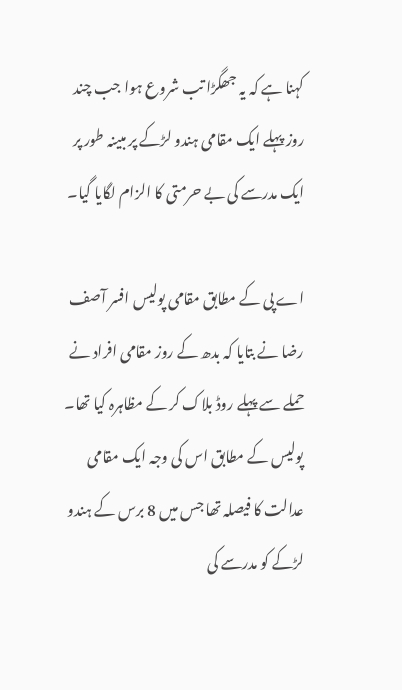کہنا ہے کہ یہ جھگڑا تب شروع ہوا جب چند روز پہلے ایک مقامی ہندو لڑکے پر مبینہ طور پر ایک مدرسے کی بے حرمتی کا الزام لگایا گیا۔

اے پی کے مطابق مقامی پولیس افسر آصف رضا نے بتایا کہ بدھ کے روز مقامی افراد نے حملے سے پہلے روڈ بلاک کر کے مظاہرہ کیا تھا۔ پولیس کے مطابق اس کی وجہ ایک مقامی عدالت کا فیصلہ تھا جس میں 8 برس کے ہندو لڑکے کو مدرسے کی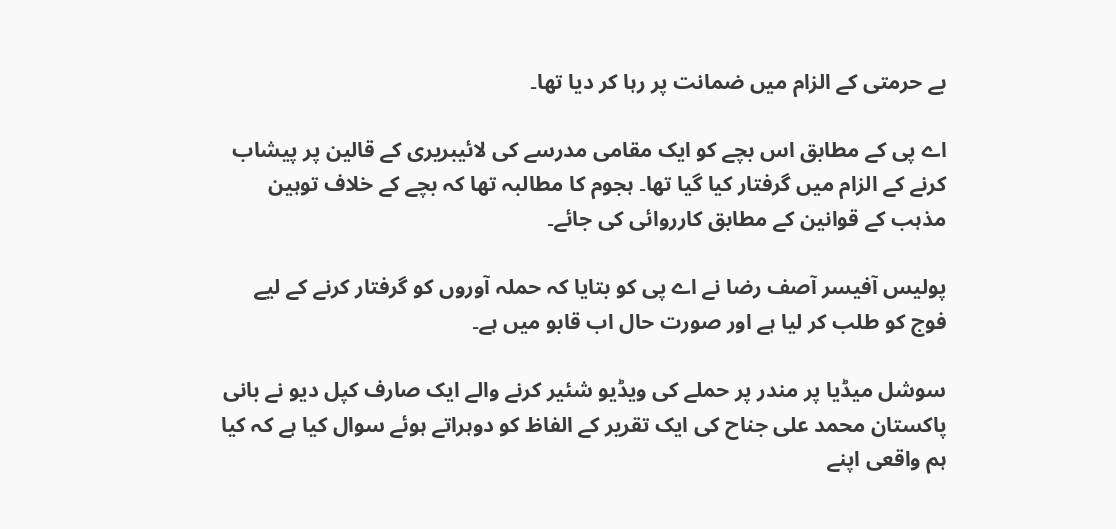بے حرمتی کے الزام میں ضمانت پر رہا کر دیا تھا۔

اے پی کے مطابق اس بچے کو ایک مقامی مدرسے کی لائیبریری کے قالین پر پیشاب کرنے کے الزام میں گرفتار کیا گیا تھا۔ ہجوم کا مطالبہ تھا کہ بچے کے خلاف توہین مذہب کے قوانین کے مطابق کارروائی کی جائے۔

پولیس آفیسر آصف رضا نے اے پی کو بتایا کہ حملہ آوروں کو گرفتار کرنے کے لیے فوج کو طلب کر لیا ہے اور صورت حال اب قابو میں ہے۔

سوشل میڈیا پر مندر پر حملے کی ویڈیو شئیر کرنے والے ایک صارف کپل دیو نے بانی پاکستان محمد علی جناح کی ایک تقریر کے الفاظ کو دوہراتے ہوئے سوال کیا ہے کہ کیا ہم واقعی اپنے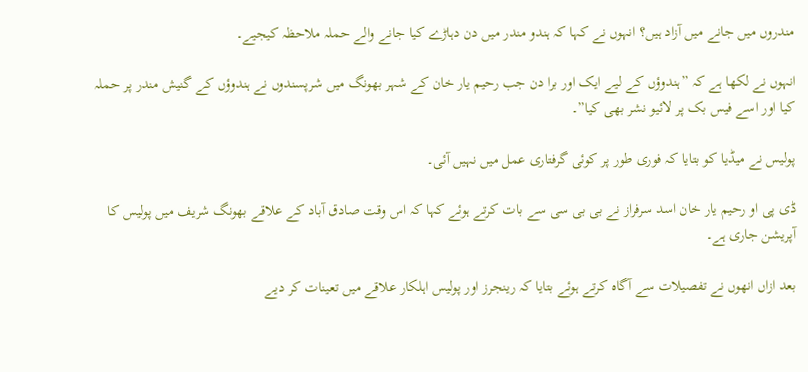مندروں میں جانے میں آزاد ہیں؟ انہوں نے کہا کہ ہندو مندر میں دن دہاڑے کیا جانے والے حملہ ملاحظہ کیجیے۔

انہوں نے لکھا ہے کہ ”ہندوؤں کے لیے ایک اور برا دن جب رحیم یار خان کے شہر بھونگ میں شرپسندوں نے ہندوؤں کے گنیش مندر پر حملہ کیا اور اسے فیس بک پر لائیو نشر بھی کیا”۔

پولیس نے میڈیا کو بتایا کہ فوری طور پر کوئی گرفتاری عمل میں نہیں آئی۔

ڈی پی او رحیم یار خان اسد سرفراز نے بی بی سی سے بات کرتے ہوئے کہا کہ اس وقت صادق آباد کے علاقے بھونگ شریف میں پولیس کا آپریشن جاری ہے۔

بعد ازاں انھوں نے تفصیلات سے آگاہ کرتے ہوئے بتایا کہ رینجرز اور پولیس اہلکار علاقے میں تعینات کر دیے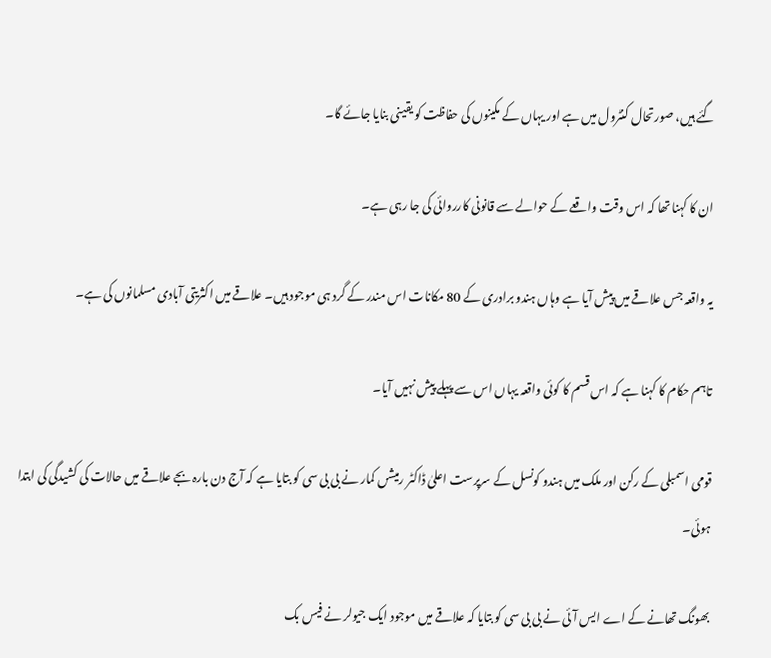گئے ہیں، صورتحال کنٹرول میں ہے اور یہاں کے مکینوں کی حفاظت کو یقینی بنایا جائے گا۔

ان کا کہنا تھا کہ اس وقت واقعے کے حوالے سے قانونی کارروائی کی جا رہی ہے۔

یہ واقعہ جس علاقے میں پیش آیا ہے وہاں ہندو برادری کے 80 مکانات اس مندر کے گرد ہی موجود ہیں۔ علاقے میں اکثریتی آبادی مسلمانوں کی ہے۔

تاہم حکام کا کہنا ہے کہ اس قسم کا کوئی واقعہ یہاں اس سے پہلے پیش نہیں آیا۔

قومی اسمبلی کے رکن اور ملک میں ہندو کونسل کے سرپرست اعلیٰ ڈاکٹر رمیشں کمار نے بی بی سی کو بتایا ہے کہ آج دن بارہ بجے علاقے میں حالات کی کشیدگی کی ابتدا ہوئی۔

بھونگ تھانے کے اے ایس آئی نے بی بی سی کو بتایا کہ علاقے میں موجود ایک جیولر نے فیس بک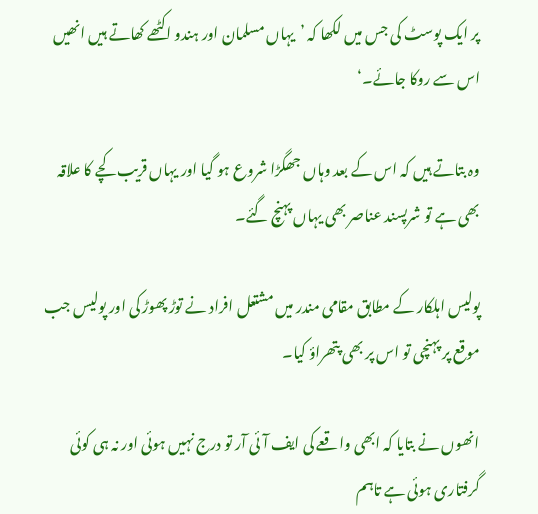پر ایک پوسٹ کی جس میں لکھا کہ ’یہاں مسلمان اور ہندو اکٹھے کھاتے ہیں انھیں اس سے روکا جائے۔‘

وہ بتاتے ہیں کہ اس کے بعد وہاں جھگڑا شروع ہو گیا اور یہاں قریب کچے کا علاقہ بھی ہے تو شرپسند عناصر بھی یہاں پہنچ گئے۔

پولیس اہلکار کے مطابق مقامی مندر میں مشتعل افراد نے توڑ پھوڑ کی اور پولیس جب موقع پر پہنچی تو اس پر بھی پتھراؤ کیا۔

انھوں نے بتایا کہ ابھی واقعے کی ایف آئی آر تو درج نہیں ہوئی اور نہ ہی کوئی گرفتاری ہوئی ہے تاہم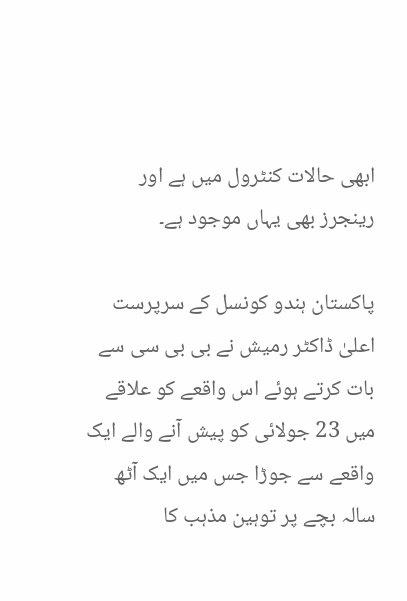ابھی حالات کنٹرول میں ہے اور رینجرز بھی یہاں موجود ہے۔

پاکستان ہندو کونسل کے سرپرست اعلیٰ ڈاکٹر رمیش نے بی بی سی سے بات کرتے ہوئے اس واقعے کو علاقے میں 23 جولائی کو پیش آنے والے ایک واقعے سے جوڑا جس میں ایک آٹھ سالہ بچے پر توہین مذہب کا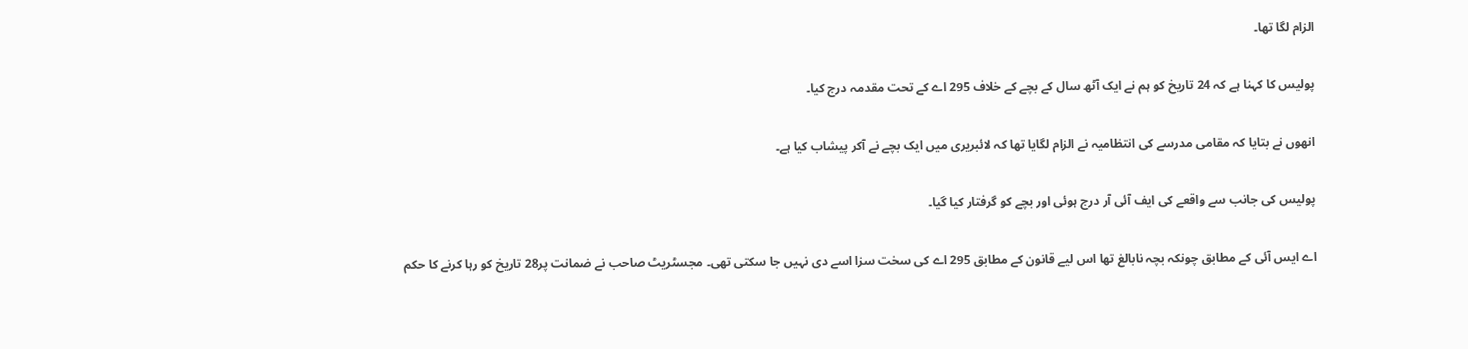الزام لگا تھا۔

پولیس کا کہنا ہے کہ 24 تاریخ کو ہم نے ایک آٹھ سال کے بچے کے خلاف 295 اے کے تحت مقدمہ درج کیا۔

انھوں نے بتایا کہ مقامی مدرسے کی انتظامیہ نے الزام لگایا تھا کہ لائبریری میں ایک بچے نے آکر پیشاب کیا ہے۔

پولیس کی جانب سے واقعے کی ایف آئی آر درج ہوئی اور بچے کو گرفتار کیا گیا۔

اے ایس آئی کے مطابق چونکہ بچہ نابالغ تھا اس لیے قانون کے مطابق 295 اے کی سخت سزا اسے دی نہیں جا سکتی تھی۔ مجسٹریٹ صاحب نے ضمانت پر28 تاریخ کو رہا کرنے کا حکم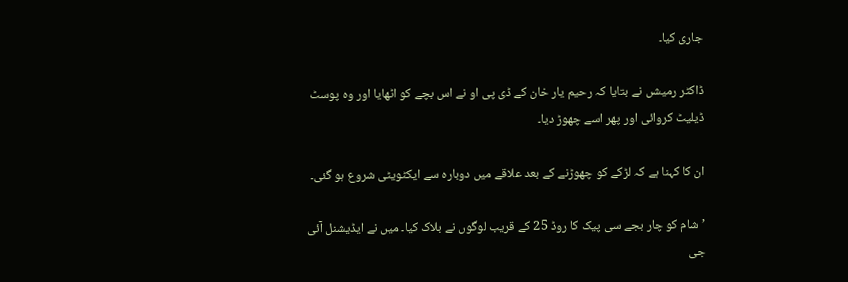جاری کیا۔

ڈاکٹر رمیشں نے بتایا کہ رحیم یار خان کے ڈی پی او نے اس بچے کو اٹھایا اور وہ پوسٹ ڈیلیٹ کروائی اور پھر اسے چھوڑ دیا۔

ان کا کہنا ہے کہ لڑکے کو چھوڑنے کے بعد علاقے میں دوبارہ سے ایکٹویٹی شروع ہو گئی۔

’شام کو چار بجے سی پیک کا روڈ 25 کے قریب لوگوں نے بلاک کیا۔ میں نے ایڈیشنل آئی جی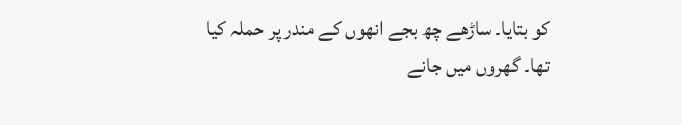کو بتایا۔ ساڑھے چھ بجے انھوں کے مندر پر حملہ کیا تھا۔ گھروں میں جانے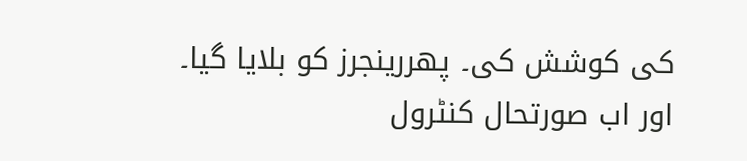کی کوشش کی۔ پھررینجرز کو بلایا گیا۔ اور اب صورتحال کنٹرول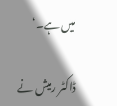میں ہے۔‘

ڈاکٹر رمیش نے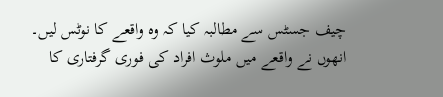چیف جسٹس سے مطالبہ کیا کہ وہ واقعے کا نوٹس لیں۔ انھوں نے واقعے میں ملوث افراد کی فوری گرفتاری کا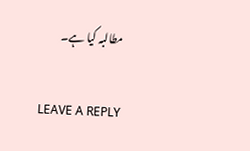مطالبہ کیا ہے۔

LEAVE A REPLY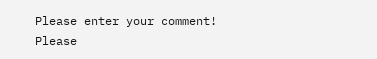Please enter your comment!
Please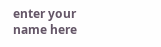enter your name here